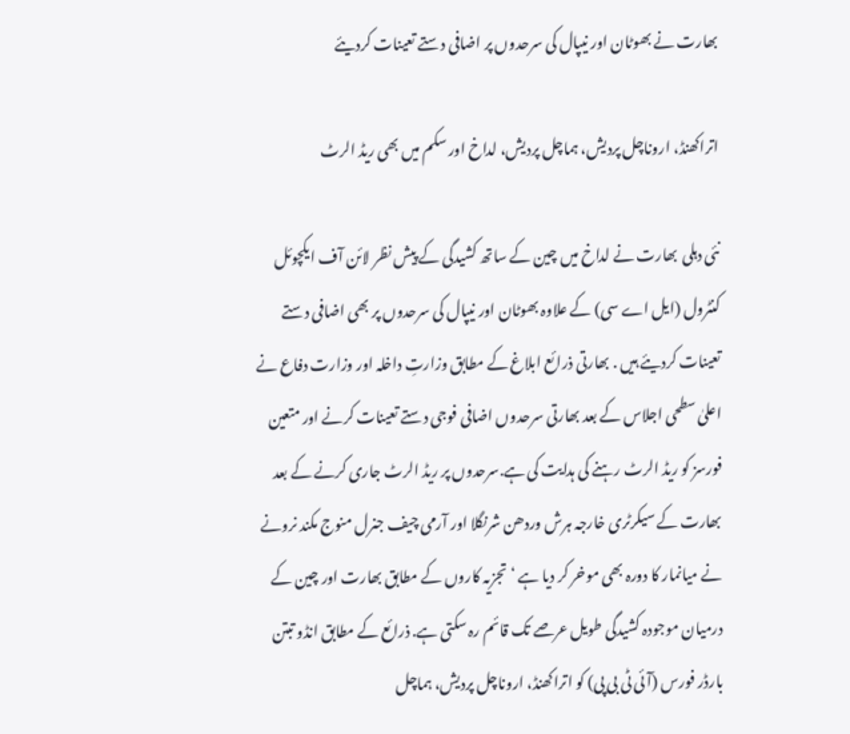بھارت نے بھوٹان اور نیپال کی سرحدوں پر اضافی دستے تعینات کردیئے

اتراکھنڈ، اروناچل پردیش، ہماچل پردیش، لداخ اور سکم میں بھی ریڈ الرٹ

نئی دہلی  بھارت نے لداخ میں چین کے ساتھ کشیدگی کے پیش نظر لائن آف ایکچوئل کنٹرول (ایل اے سی) کے علاوہ بھوٹان اور نیپال کی سرحدوں پر بھی اضافی دستے تعینات کردیئے ہیں . بھارتی ذرائع ابلاغ کے مطابق وزارتِ داخلہ اور وزارت دفاع نے اعلیٰ سطحی اجلاس کے بعد بھارتی سرحدوں اضافی فوجی دستے تعینات کرنے اور متعین فورسز کو ریڈ الرٹ رہنے کی ہدایت کی ہے.سرحدوں پر ریڈ الرٹ جاری کرنے کے بعد بھارت کے سیکرٹری خارجہ ہرش وردھن شرنگلا اور آرمی چیف جنرل منوج مکند نرونے نے میانمار کا دورہ بھی موخر کر دیا ہے ‘تجزیہ کاروں کے مطابق بھارت اور چین کے درمیان موجودہ کشیدگی طویل عرصے تک قائم رہ سکتی ہے. ذرائع کے مطابق انڈو تبتن بارڈر فورس (آئی ٹی بی پی) کو اتراکھنڈ، اروناچل پردیش، ہماچل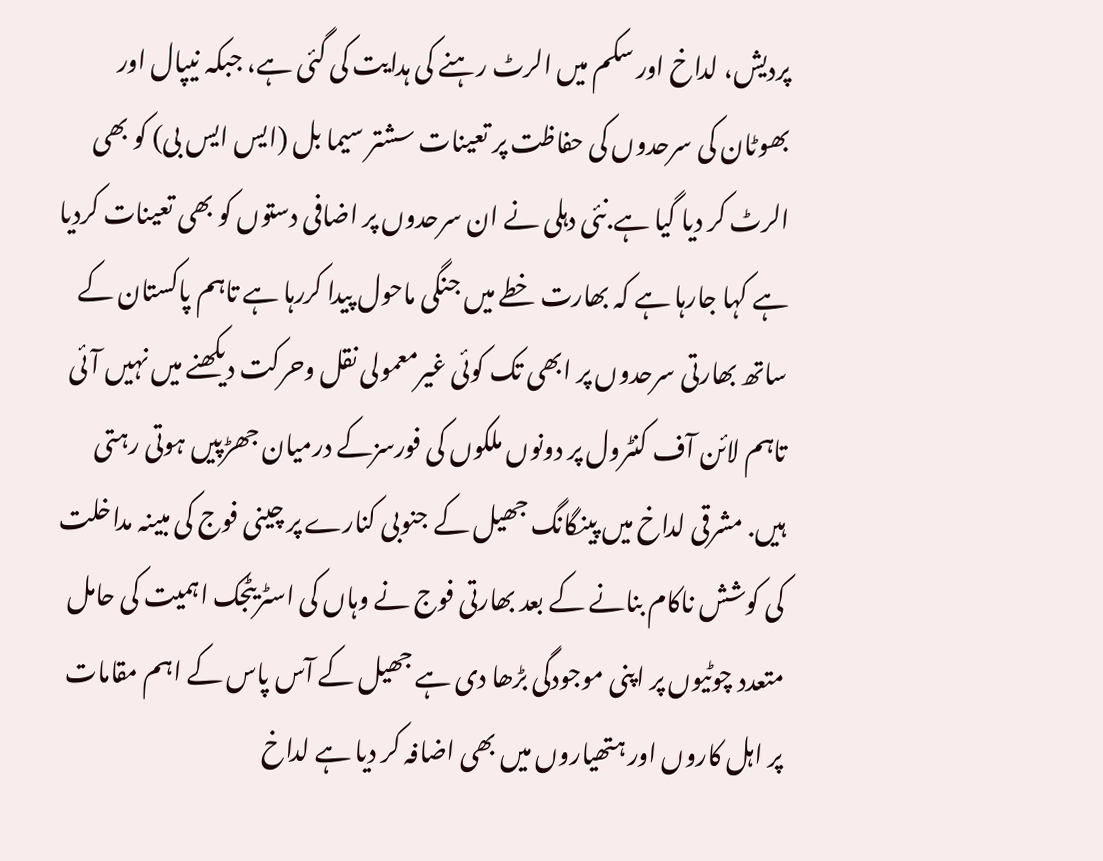پردیش، لداخ اور سکم میں الرٹ رہنے کی ہدایت کی گئی ہے، جبکہ نیپال اور بھوٹان کی سرحدوں کی حفاظت پر تعینات سشتر سیما بل (ایس ایس بی) کو بھی الرٹ کر دیا گیا ہے.نئی دہلی نے ان سرحدوں پر اضافی دستوں کو بھی تعینات کردیا ہے کہا جارہا ہے کہ بھارت خطے میں جنگی ماحول پیدا کررہا ہے تاہم پاکستان کے ساتھ بھارتی سرحدوں پر ابھی تک کوئی غیرمعمولی نقل وحرکت دیکھنے میں نہیں آئی تاہم لائن آف کنٹرول پر دونوں ملکوں کی فورسزکے درمیان جھڑپیں ہوتی رہتی ہیں. مشرقی لداخ میں پینگانگ جھیل کے جنوبی کنارے پر چینی فوج کی مبینہ مداخلت کی کوشش ناکام بنانے کے بعد بھارتی فوج نے وہاں کی اسٹریٹجک اہمیت کی حامل متعدد چوٹیوں پر اپنی موجودگی بڑھا دی ہے جھیل کے آس پاس کے اہم مقامات پر اہل کاروں اور ہتھیاروں میں بھی اضافہ کر دیا ہے لداخ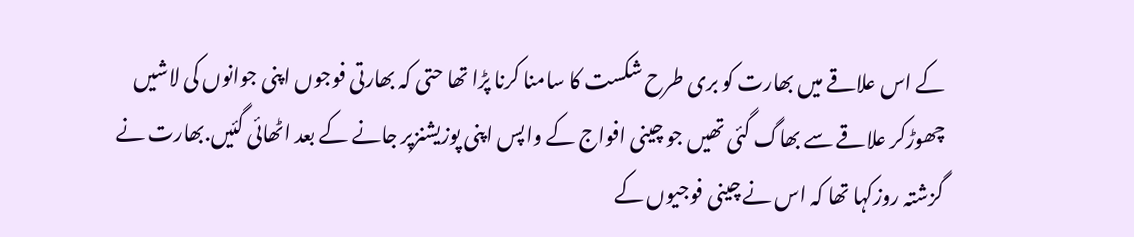کے اس علاقے میں بھارت کو بری طرح شکست کا سامنا کرنا پڑا تھا حتی کہ بھارتی فوجوں اپنی جوانوں کی لاشیں چھوڑکر علاقے سے بھاگ گئی تھیں جو چینی افواج کے واپس اپنی پوزیشنزپر جانے کے بعد اٹھائی گئیں.بھارت نے گزشتہ روزکہا تھا کہ اس نے چینی فوجیوں کے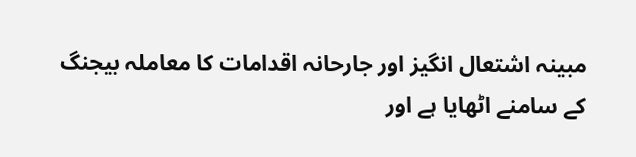مبینہ اشتعال انگیز اور جارحانہ اقدامات کا معاملہ بیجنگ کے سامنے اٹھایا ہے اور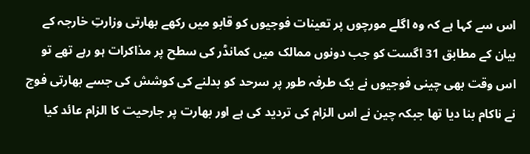اس سے کہا ہے کہ وہ اگلے مورچوں پر تعینات فوجیوں کو قابو میں رکھے بھارتی وزارتِ خارجہ کے بیان کے مطابق 31 اگست کو جب دونوں ممالک میں کمانڈر کی سطح پر مذاکرات ہو رہے تھے تو اس وقت بھی چینی فوجیوں نے یک طرفہ طور پر سرحد کو بدلنے کی کوشش کی جسے بھارتی فوج نے ناکام بنا دیا تھا جبکہ چین نے اس الزام کی تردید کی ہے اور بھارت پر جارحیت کا الزام عائد کیا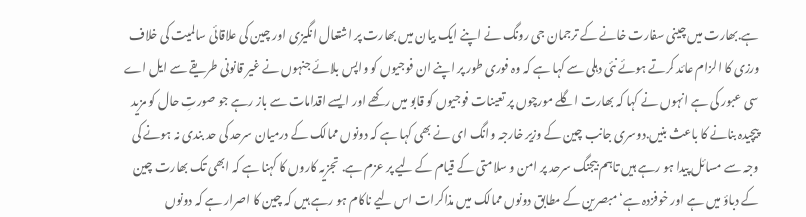ہے.بھارت میں چینی سفارت خانے کے ترجمان جی رونگ نے اپنے ایک بیان میں بھارت پر اشتعال انگیزی اور چین کی علاقائی سالمیت کی خلاف ورزی کا الزام عائد کرتے ہوئے نئی دہلی سے کہا ہے کہ وہ فوری طور پر اپنے ان فوجیوں کو واپس بلائے جنہوں نے غیر قانونی طریقے سے ایل اے سی عبور کی ہے انہوں نے کہا کہ بھارت اگلے مورچوں پر تعینات فوجیوں کو قابو میں رکھے اور ایسے اقدامات سے باز رہے جو صورتِ حال کو مزید پیچیدہ بنانے کا باعث بنیں.دوسری جانب چین کے وزیر خارجہ وانگ ای نے بھی کہا ہے کہ دونوں ممالک کے درمیان سرحد کی حد بندی نہ ہونے کی وجہ سے مسائل پیدا ہو رہے ہیں تاہم بیجنگ سرحد پر امن و سلامتی کے قیام کے لیے پر عزم ہے. تجزیہ کاروں کا کہنا ہے کہ ابھی تک بھارت چین کے دباؤ میں ہے اور خوفزدہ ہے‘مبصرین کے مطابق دونوں ممالک میں مذاکرات اس لیے ناکام ہو رہے ہیں کہ چین کا اصرار ہے کہ دونوں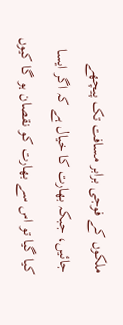ملکوں کے فوجی برابر مسافت تک پیچھے جائیں، جبکہ بھارت کا خیال ہے کہ اگر ایسا کیا گیا تو اس سے بھارت کو نقصان ہو گا کیوں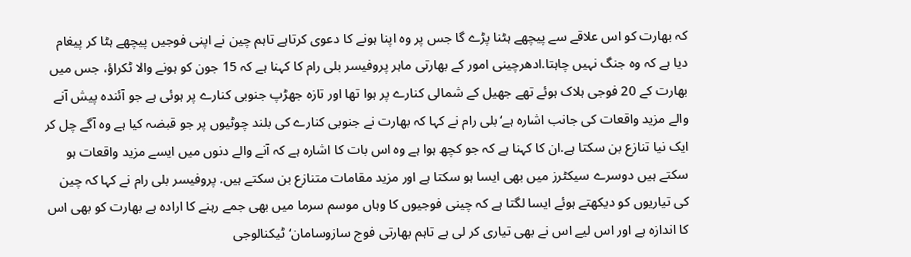کہ بھارت کو اس علاقے سے پیچھے ہٹنا پڑے گا جس پر وہ اپنا ہونے کا دعوی کرتاہے تاہم چین نے اپنی فوجیں پیچھے ہٹا کر پیغام دیا ہے کہ وہ جنگ نہیں چاہتا.ادھرچینی امور کے بھارتی ماہر پروفیسر بلی رام کا کہنا ہے کہ 15 جون کو ہونے والا ٹکراؤ، جس میں بھارت کے 20 فوجی ہلاک ہوئے تھے جھیل کے شمالی کنارے پر ہوا تھا اور تازہ جھڑپ جنوبی کنارے پر ہوئی ہے جو آئندہ پیش آنے والے مزید واقعات کی جانب اشارہ ہے‘بلی رام نے کہا کہ بھارت نے جنوبی کنارے کی بلند چوٹیوں پر جو قبضہ کیا ہے وہ آگے چل کر ایک نیا تنازع بن سکتا ہے.ان کا کہنا ہے کہ جو کچھ ہوا ہے وہ اس بات کا اشارہ ہے کہ آنے والے دنوں میں ایسے مزید واقعات ہو سکتے ہیں دوسرے سیکٹرز میں بھی ایسا ہو سکتا ہے اور مزید مقامات متنازع بن سکتے ہیں. پروفیسر بلی رام نے کہا کہ چین کی تیاریوں کو دیکھتے ہوئے ایسا لگتا ہے کہ چینی فوجیوں کا وہاں موسم سرما میں بھی جمے رہنے کا ارادہ ہے بھارت کو بھی اس کا اندازہ ہے اور اس لیے اس نے بھی تیاری کر لی ہے تاہم بھارتی فوج سازوسامان‘ٹیکنالوجی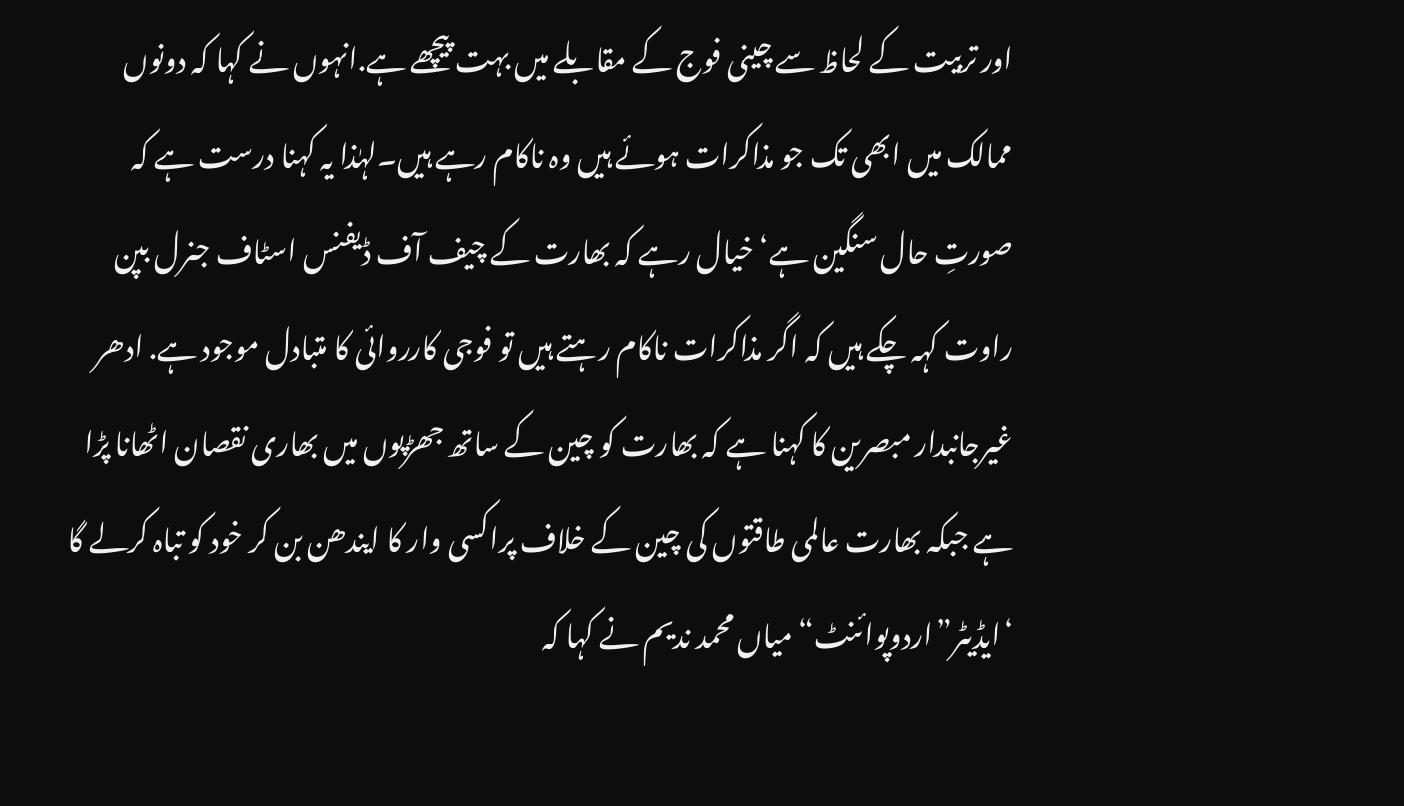اور تربیت کے لحاظ سے چینی فوج کے مقابلے میں بہت پیچھے ہے.انہوں نے کہا کہ دونوں ممالک میں ابھی تک جو مذاکرات ہوئے ہیں وہ ناکام رہے ہیں۔لہٰذا یہ کہنا درست ہے کہ صورتِ حال سنگین ہے‘خیال رہے کہ بھارت کے چیف آف ڈیفنس اسٹاف جنرل بپن راوت کہہ چکے ہیں کہ اگر مذاکرات ناکام رہتے ہیں تو فوجی کارروائی کا متبادل موجود ہے. ادھر غیرجانبدار مبصرین کا کہنا ہے کہ بھارت کو چین کے ساتھ جھڑپوں میں بھاری نقصان اٹھانا پڑا ہے جبکہ بھارت عالمی طاقتوں کی چین کے خلاف پراکسی وار کا ایندھن بن کر خود کو تباہ کرلے گا ‘ایڈیٹر”اردوپوائنٹ“میاں محمد ندیم نے کہا کہ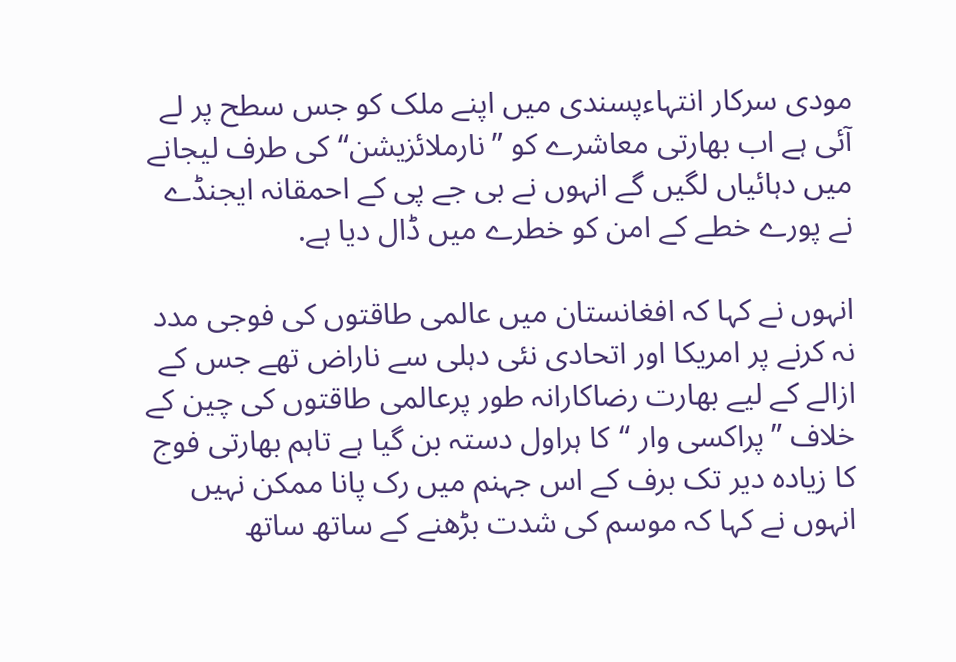مودی سرکار انتہاءپسندی میں اپنے ملک کو جس سطح پر لے آئی ہے اب بھارتی معاشرے کو ”نارملائزیشن“کی طرف لیجانے میں دہائیاں لگیں گے انہوں نے بی جے پی کے احمقانہ ایجنڈے نے پورے خطے کے امن کو خطرے میں ڈال دیا ہے.

انہوں نے کہا کہ افغانستان میں عالمی طاقتوں کی فوجی مدد نہ کرنے پر امریکا اور اتحادی نئی دہلی سے ناراض تھے جس کے ازالے کے لیے بھارت رضاکارانہ طور پرعالمی طاقتوں کی چین کے خلاف ”پراکسی وار “کا ہراول دستہ بن گیا ہے تاہم بھارتی فوج کا زیادہ دیر تک برف کے اس جہنم میں رک پانا ممکن نہیں انہوں نے کہا کہ موسم کی شدت بڑھنے کے ساتھ ساتھ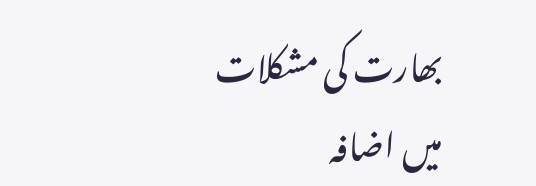بھارت کی مشکلات میں اضافہ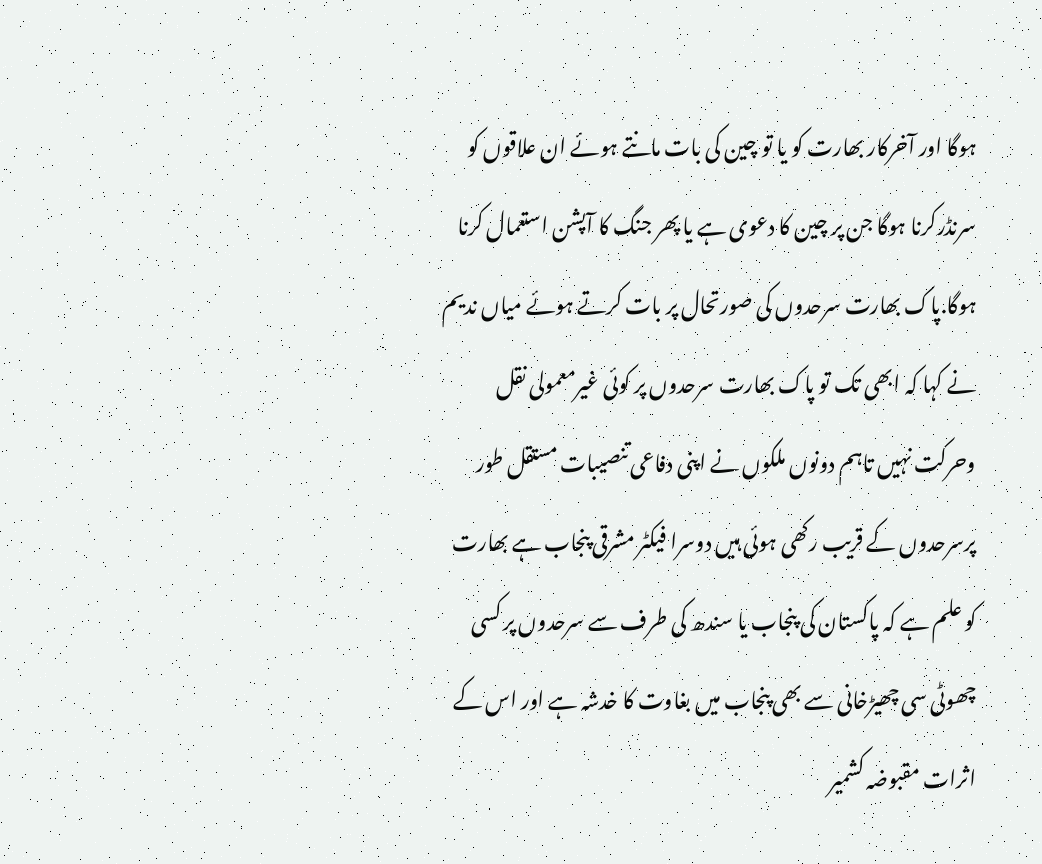ہوگا اور آخرکار بھارت کو یا تو چین کی بات مانتے ہوئے ان علاقوں کو سرنڈرکرنا ہوگا جن پر چین کا دعوی ہے یا پھر جنگ کا آپشن استعمال کرنا ہوگا.پاک بھارت سرحدوں کی صورتحال پر بات کرتے ہوئے میاں ندیم نے کہا کہ ابھی تک تو پاک بھارت سرحدوں پر کوئی غیرمعمولی نقل وحرکت نہیں تاہم دونوں ملکوں نے اپنی دفاعی تنصیبات مستقل طور پرسرحدوں کے قریب رکھی ہوئی ہیں دوسرا فیکٹر مشرقی پنجاب ہے بھارت کو علم ہے کہ پاکستان کی پنجاب یا سندھ کی طرف سے سرحدوں پر کسی چھوٹی سی چھیڑخانی سے بھی پنجاب میں بغاوت کا خدشہ ہے اور اس کے اثرات مقبوضہ کشمیر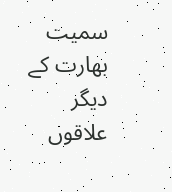سمیت بھارت کے دیگر علاقوں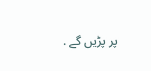پر پڑیں گے .